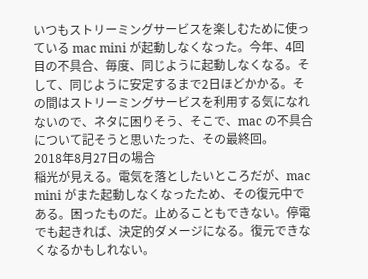いつもストリーミングサービスを楽しむために使っている mac mini が起動しなくなった。今年、4回目の不具合、毎度、同じように起動しなくなる。そして、同じように安定するまで2日ほどかかる。その間はストリーミングサービスを利用する気になれないので、ネタに困りそう、そこで、mac の不具合について記そうと思いたった、その最終回。
2018年8月27日の場合
稲光が見える。電気を落としたいところだが、mac mini がまた起動しなくなったため、その復元中である。困ったものだ。止めることもできない。停電でも起きれば、決定的ダメージになる。復元できなくなるかもしれない。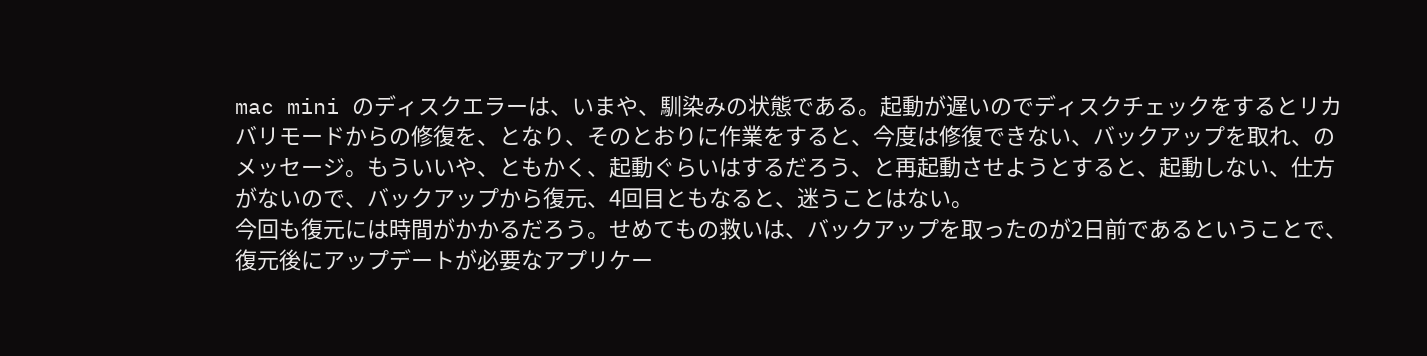mac mini のディスクエラーは、いまや、馴染みの状態である。起動が遅いのでディスクチェックをするとリカバリモードからの修復を、となり、そのとおりに作業をすると、今度は修復できない、バックアップを取れ、のメッセージ。もういいや、ともかく、起動ぐらいはするだろう、と再起動させようとすると、起動しない、仕方がないので、バックアップから復元、4回目ともなると、迷うことはない。
今回も復元には時間がかかるだろう。せめてもの救いは、バックアップを取ったのが2日前であるということで、復元後にアップデートが必要なアプリケー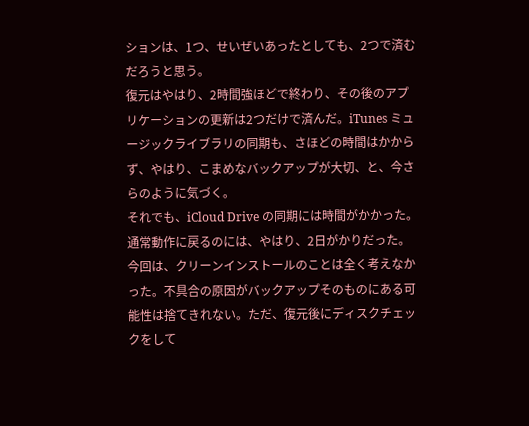ションは、1つ、せいぜいあったとしても、2つで済むだろうと思う。
復元はやはり、2時間強ほどで終わり、その後のアプリケーションの更新は2つだけで済んだ。iTunes ミュージックライブラリの同期も、さほどの時間はかからず、やはり、こまめなバックアップが大切、と、今さらのように気づく。
それでも、iCloud Drive の同期には時間がかかった。通常動作に戻るのには、やはり、2日がかりだった。
今回は、クリーンインストールのことは全く考えなかった。不具合の原因がバックアップそのものにある可能性は捨てきれない。ただ、復元後にディスクチェックをして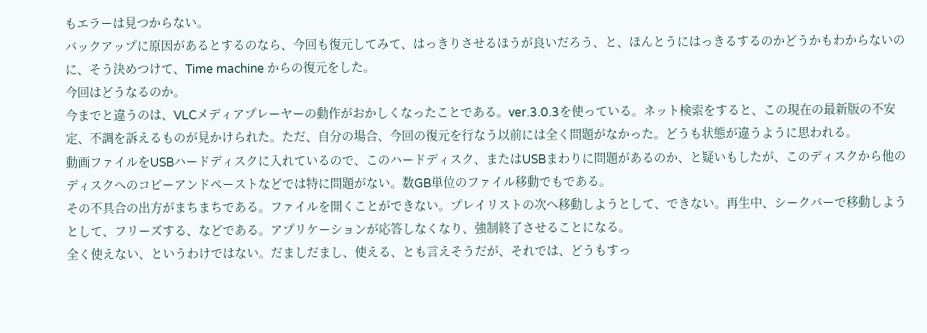もエラーは見つからない。
バックアップに原因があるとするのなら、今回も復元してみて、はっきりさせるほうが良いだろう、と、ほんとうにはっきるするのかどうかもわからないのに、そう決めつけて、Time machine からの復元をした。
今回はどうなるのか。
今までと違うのは、VLCメディアプレーヤーの動作がおかしくなったことである。ver.3.0.3を使っている。ネット検索をすると、この現在の最新版の不安定、不調を訴えるものが見かけられた。ただ、自分の場合、今回の復元を行なう以前には全く問題がなかった。どうも状態が違うように思われる。
動画ファイルをUSBハードディスクに入れているので、このハードディスク、またはUSBまわりに問題があるのか、と疑いもしたが、このディスクから他のディスクへのコピーアンドペーストなどでは特に問題がない。数GB単位のファイル移動でもである。
その不具合の出方がまちまちである。ファイルを開くことができない。プレイリストの次へ移動しようとして、できない。再生中、シークバーで移動しようとして、フリーズする、などである。アプリケーションが応答しなくなり、強制終了させることになる。
全く使えない、というわけではない。だましだまし、使える、とも言えそうだが、それでは、どうもすっ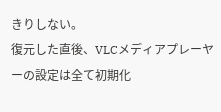きりしない。
復元した直後、VLCメディアプレーヤーの設定は全て初期化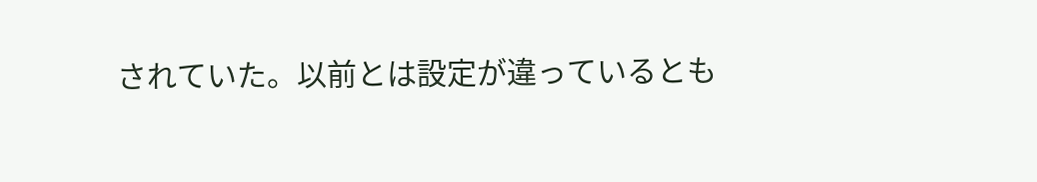されていた。以前とは設定が違っているとも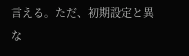言える。ただ、初期設定と異な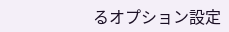るオプション設定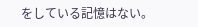をしている記憶はない。